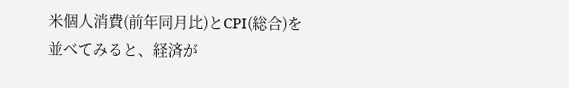米個人消費(前年同月比)とCPI(総合)を並べてみると、経済が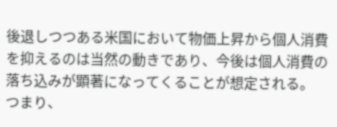後退しつつある米国において物価上昇から個人消費を抑えるのは当然の動きであり、今後は個人消費の落ち込みが顕著になってくることが想定される。
つまり、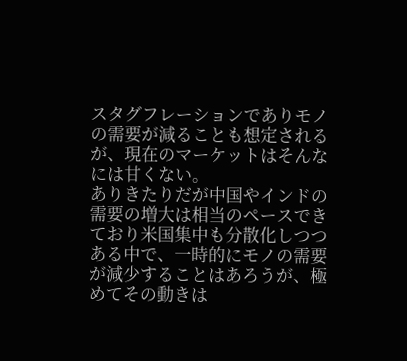スタグフレーションでありモノの需要が減ることも想定されるが、現在のマーケットはそんなには甘くない。
ありきたりだが中国やインドの需要の増大は相当のペースできており米国集中も分散化しつつある中で、一時的にモノの需要が減少することはあろうが、極めてその動きは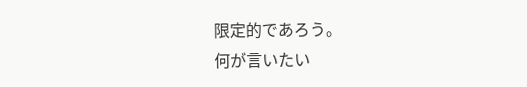限定的であろう。
何が言いたい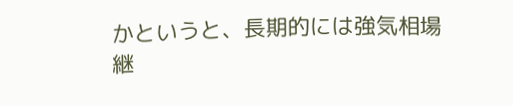かというと、長期的には強気相場継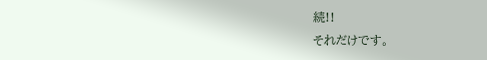続!!
それだけです。